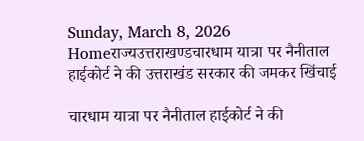Sunday, March 8, 2026
Homeराज्यउत्तराखण्डचारधाम यात्रा पर नैनीताल हाईकोर्ट ने की उत्तराखंड सरकार की जमकर खिंचाई

चारधाम यात्रा पर नैनीताल हाईकोर्ट ने की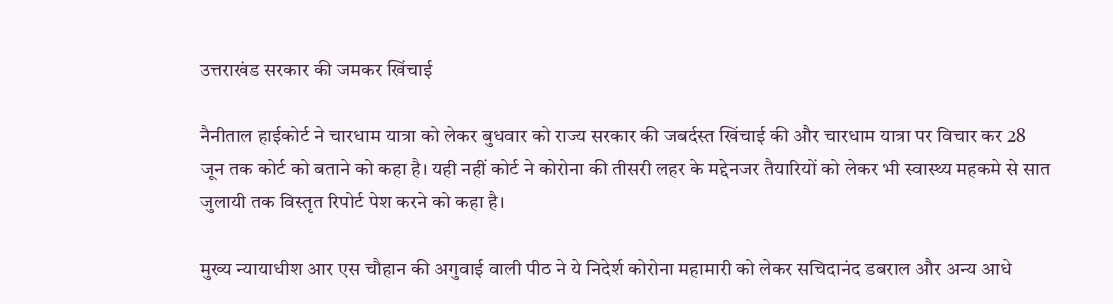उत्तराखंड सरकार की जमकर खिंचाई

नैनीताल हाईकोर्ट ने चारधाम यात्रा को लेकर बुधवार को राज्य सरकार की जबर्दस्त खिंचाई की और चारधाम यात्रा पर विचार कर 28 जून तक कोर्ट को बताने को कहा है। यही नहीं कोर्ट ने कोरोना की तीसरी लहर के मद्देनजर तैयारियों को लेकर भी स्वास्थ्य महकमे से सात जुलायी तक विस्तृत रिपोर्ट पेश करने को कहा है।

मुख्य न्यायाधीश आर एस चौहान की अगुवाई वाली पीठ ने ये निदेर्श कोरोना महामारी को लेकर सचिदानंद डबराल और अन्य आधे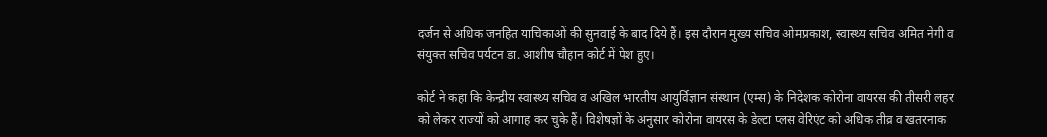दर्जन से अधिक जनहित याचिकाओं की सुनवाई के बाद दिये हैं। इस दौरान मुख्य सचिव ओमप्रकाश, स्वास्थ्य सचिव अमित नेगी व संयुक्त सचिव पर्यटन डा. आशीष चौहान कोर्ट में पेश हुए।

कोर्ट ने कहा कि केन्द्रीय स्वास्थ्य सचिव व अखिल भारतीय आयुर्विज्ञान संस्थान (एम्स) के निदेशक कोरोना वायरस की तीसरी लहर को लेकर राज्यों को आगाह कर चुके हैं। विशेषज्ञों के अनुसार कोरोना वायरस के डेल्टा प्लस वेरिएंट को अधिक तीव्र व खतरनाक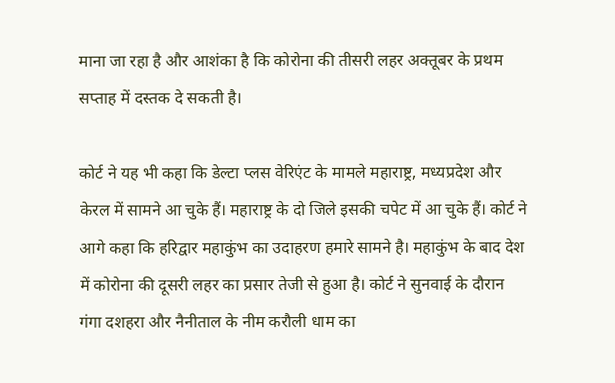माना जा रहा है और आशंका है कि कोरोना की तीसरी लहर अक्तूबर के प्रथम सप्ताह में दस्तक दे सकती है।

कोर्ट ने यह भी कहा कि डेल्टा प्लस वेरिएंट के मामले महाराष्ट्र, मध्यप्रदेश और केरल में सामने आ चुके हैं। महाराष्ट्र के दो जिले इसकी चपेट में आ चुके हैं। कोर्ट ने आगे कहा कि हरिद्वार महाकुंभ का उदाहरण हमारे सामने है। महाकुंभ के बाद देश में कोरोना की दूसरी लहर का प्रसार तेजी से हुआ है। कोर्ट ने सुनवाई के दौरान गंगा दशहरा और नैनीताल के नीम करौली धाम का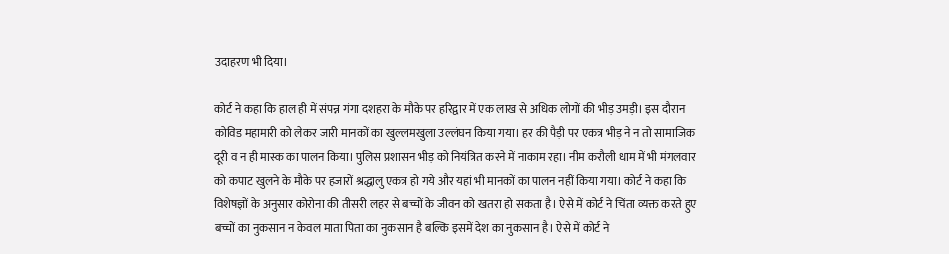उदाहरण भी दिया।

कोर्ट ने कहा कि हाल ही में संपन्न गंगा दशहरा के मौके पर हरिद्वार में एक लाख से अधिक लोगों की भीड़ उमड़ी। इस दौरान कोविड महामारी को लेकर जारी मानकों का खुल्लमखुला उल्लंघन किया गया। हर की पैड़ी पर एकत्र भीड़ ने न तो सामाजिक दूरी व न ही मास्क का पालन किया। पुलिस प्रशासन भीड़ को नियंत्रित करने में नाकाम रहा। नीम करौली धाम में भी मंगलवार को कपाट खुलने के मौके पर हजारों श्रद्धालु एकत्र हो गये और यहां भी मानकों का पालन नहीं किया गया। कोर्ट ने कहा कि विशेषज्ञों के अनुसार कोरोना की तीसरी लहर से बच्चों के जीवन को खतरा हो सकता है। ऐसे में कोर्ट ने चिंता व्यक्त करते हुए बच्चों का नुकसान न केवल माता पिता का नुकसान है बल्कि इसमें देश का नुकसान है। ऐसे में कोर्ट ने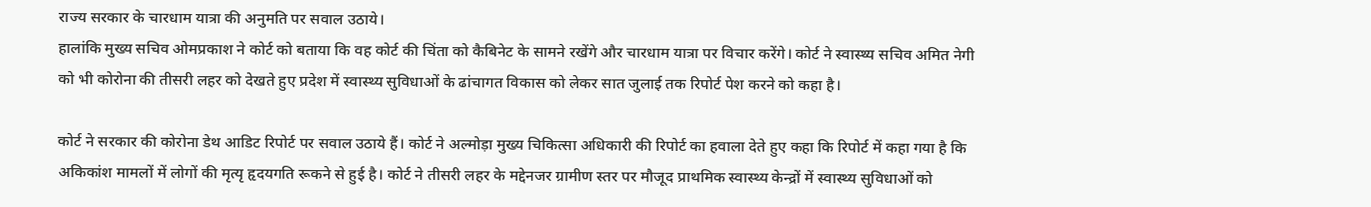राज्य सरकार के चारधाम यात्रा की अनुमति पर सवाल उठाये।
हालांकि मुख्य सचिव ओमप्रकाश ने कोर्ट को बताया कि वह कोर्ट की चिंता को कैबिनेट के सामने रखेंगे और चारधाम यात्रा पर विचार करेंगे। कोर्ट ने स्वास्थ्य सचिव अमित नेगी को भी कोरोना की तीसरी लहर को देखते हुए प्रदेश में स्वास्थ्य सुविधाओं के ढांचागत विकास को लेकर सात जुलाई तक रिपोर्ट पेश करने को कहा है।

कोर्ट ने सरकार की कोरोना डेथ आडिट रिपोर्ट पर सवाल उठाये हैं। कोर्ट ने अल्मोड़ा मुख्य चिकित्सा अधिकारी की रिपोर्ट का हवाला देते हुए कहा कि रिपोर्ट में कहा गया है कि अकिकांश मामलों में लोगों की मृत्यृ हृदयगति रूकने से हुई है। कोर्ट ने तीसरी लहर के मद्देनजर ग्रामीण स्तर पर मौजूद प्राथमिक स्वास्थ्य केन्द्रों में स्वास्थ्य सुविधाओं को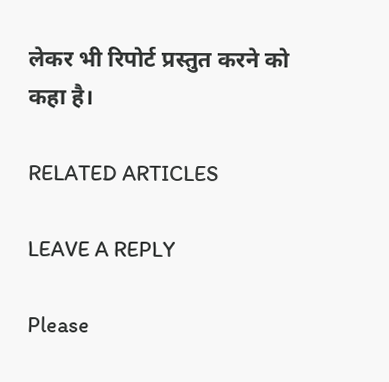लेकर भी रिपोर्ट प्रस्तुत करने को कहा है।

RELATED ARTICLES

LEAVE A REPLY

Please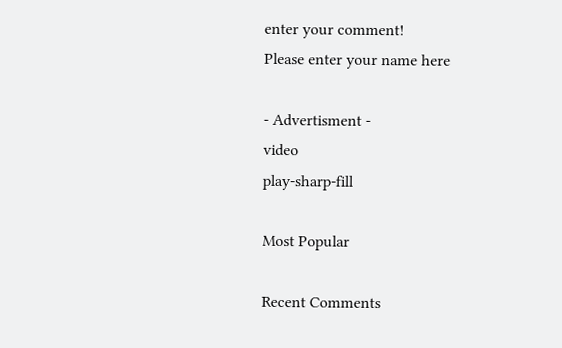enter your comment!
Please enter your name here

- Advertisment -
video
play-sharp-fill

Most Popular

Recent Comments